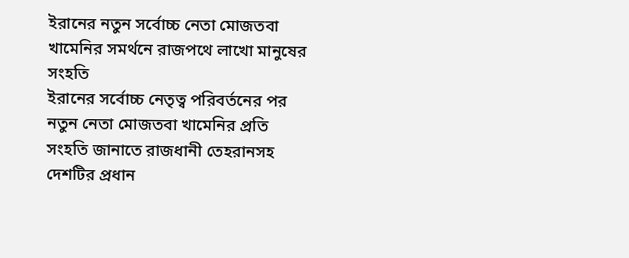ইরানের নতুন সর্বোচ্চ নেতা মোজতবা খামেনির সমর্থনে রাজপথে লাখো মানুষের সংহতি
ইরানের সর্বোচ্চ নেতৃত্ব পরিবর্তনের পর নতুন নেতা মোজতবা খামেনির প্রতি সংহতি জানাতে রাজধানী তেহরানসহ দেশটির প্রধান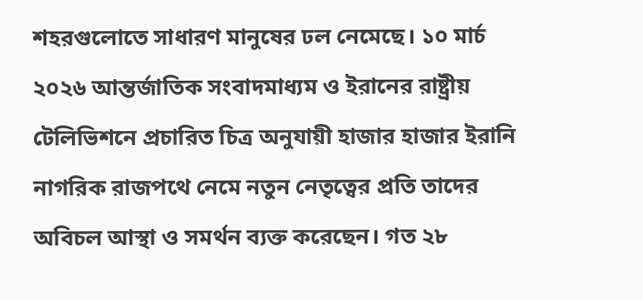শহরগুলোতে সাধারণ মানুষের ঢল নেমেছে। ১০ মার্চ ২০২৬ আন্তর্জাতিক সংবাদমাধ্যম ও ইরানের রাষ্ট্রীয় টেলিভিশনে প্রচারিত চিত্র অনুযায়ী হাজার হাজার ইরানি নাগরিক রাজপথে নেমে নতুন নেতৃত্বের প্রতি তাদের অবিচল আস্থা ও সমর্থন ব্যক্ত করেছেন। গত ২৮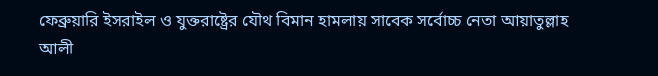ফেব্রুয়ারি ইসরাইল ও যুক্তরাষ্ট্রের যৌথ বিমান হামলায় সাবেক সর্বোচ্চ নেতা আয়াতুল্লাহ আলী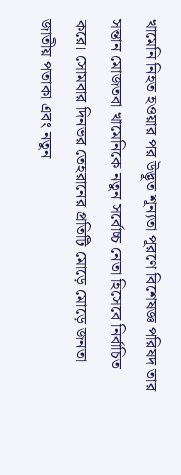খামেনি নিহত হওয়ার পর উদ্ভূত শূন্যতা পূরণে বিশেষজ্ঞ পরিষদ তার সন্তান মোজতবা খামেনিকে নতুন সর্বোচ্চ নেতা হিসেবে নির্বাচিত করে। সোমবার দিনভর তেহরানের প্রতিটি মোড়ে মোড়ে জনতা জাতীয় পতাকা এবং নতুন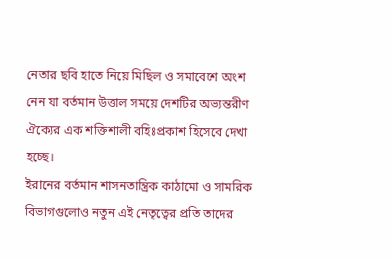নেতার ছবি হাতে নিয়ে মিছিল ও সমাবেশে অংশ নেন যা বর্তমান উত্তাল সময়ে দেশটির অভ্যন্তরীণ ঐক্যের এক শক্তিশালী বহিঃপ্রকাশ হিসেবে দেখা হচ্ছে।
ইরানের বর্তমান শাসনতান্ত্রিক কাঠামো ও সামরিক বিভাগগুলোও নতুন এই নেতৃত্বের প্রতি তাদের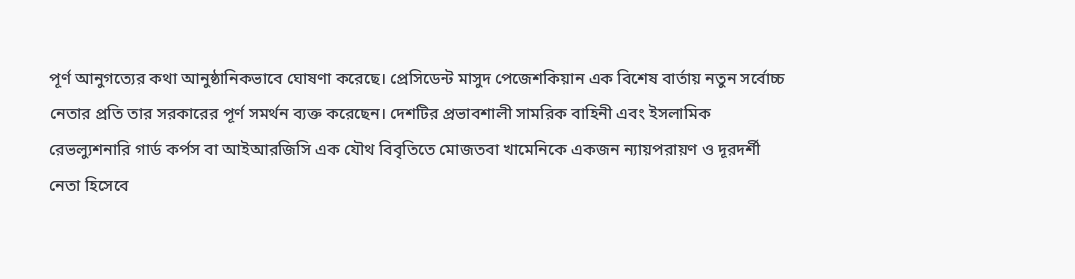পূর্ণ আনুগত্যের কথা আনুষ্ঠানিকভাবে ঘোষণা করেছে। প্রেসিডেন্ট মাসুদ পেজেশকিয়ান এক বিশেষ বার্তায় নতুন সর্বোচ্চ নেতার প্রতি তার সরকারের পূর্ণ সমর্থন ব্যক্ত করেছেন। দেশটির প্রভাবশালী সামরিক বাহিনী এবং ইসলামিক রেভল্যুশনারি গার্ড কর্পস বা আইআরজিসি এক যৌথ বিবৃতিতে মোজতবা খামেনিকে একজন ন্যায়পরায়ণ ও দূরদর্শী নেতা হিসেবে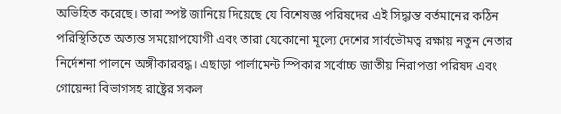অভিহিত করেছে। তারা স্পষ্ট জানিয়ে দিয়েছে যে বিশেষজ্ঞ পরিষদের এই সিদ্ধান্ত বর্তমানের কঠিন পরিস্থিতিতে অত্যন্ত সময়োপযোগী এবং তারা যেকোনো মূল্যে দেশের সার্বভৌমত্ব রক্ষায় নতুন নেতার নির্দেশনা পালনে অঙ্গীকারবদ্ধ। এছাড়া পার্লামেন্ট স্পিকার সর্বোচ্চ জাতীয় নিরাপত্তা পরিষদ এবং গোয়েন্দা বিভাগসহ রাষ্ট্রের সকল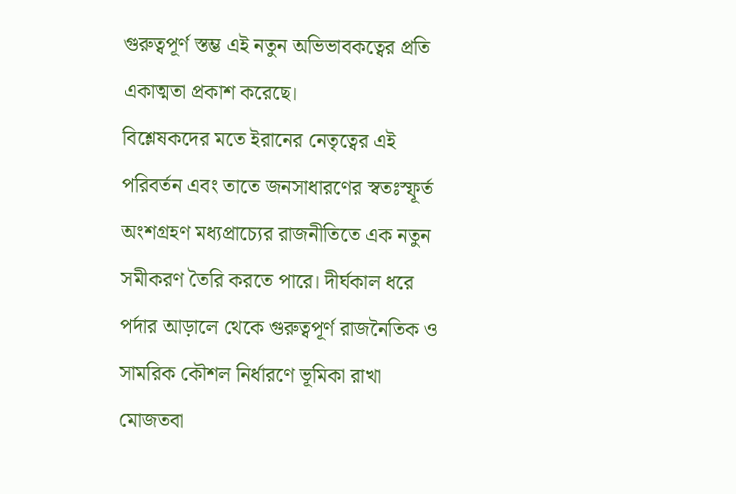গুরুত্বপূর্ণ স্তম্ভ এই নতুন অভিভাবকত্বের প্রতি একাত্মতা প্রকাশ করেছে।
বিশ্লেষকদের মতে ইরানের নেতৃত্বের এই পরিবর্তন এবং তাতে জনসাধারণের স্বতঃস্ফূর্ত অংশগ্রহণ মধ্যপ্রাচ্যের রাজনীতিতে এক নতুন সমীকরণ তৈরি করতে পারে। দীর্ঘকাল ধরে পর্দার আড়ালে থেকে গুরুত্বপূর্ণ রাজনৈতিক ও সামরিক কৌশল নির্ধারণে ভূমিকা রাখা মোজতবা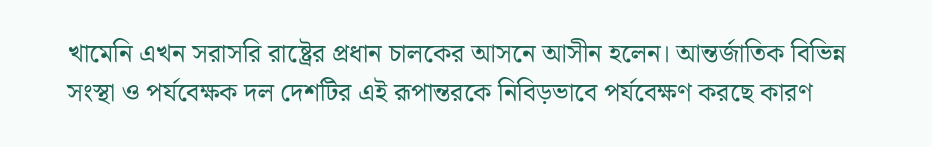খামেনি এখন সরাসরি রাষ্ট্রের প্রধান চালকের আসনে আসীন হলেন। আন্তর্জাতিক বিভিন্ন সংস্থা ও পর্যবেক্ষক দল দেশটির এই রূপান্তরকে নিবিড়ভাবে পর্যবেক্ষণ করছে কারণ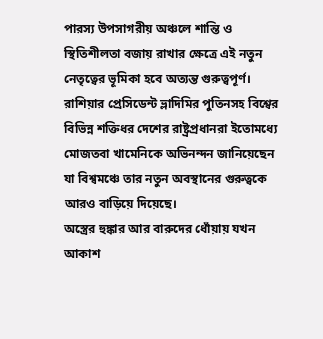পারস্য উপসাগরীয় অঞ্চলে শান্তি ও স্থিতিশীলতা বজায় রাখার ক্ষেত্রে এই নতুন নেতৃত্বের ভূমিকা হবে অত্যন্ত গুরুত্বপূর্ণ। রাশিয়ার প্রেসিডেন্ট ভ্লাদিমির পুতিনসহ বিশ্বের বিভিন্ন শক্তিধর দেশের রাষ্ট্রপ্রধানরা ইতোমধ্যে মোজতবা খামেনিকে অভিনন্দন জানিয়েছেন যা বিশ্বমঞ্চে তার নতুন অবস্থানের গুরুত্বকে আরও বাড়িয়ে দিয়েছে।
অস্ত্রের হুঙ্কার আর বারুদের ধোঁয়ায় যখন আকাশ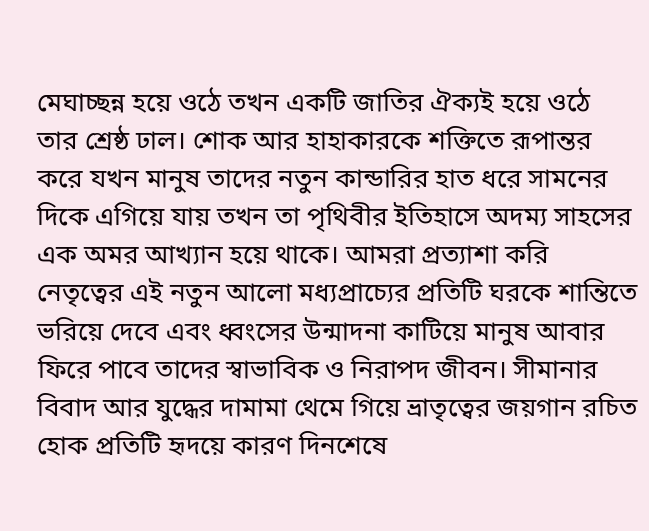মেঘাচ্ছন্ন হয়ে ওঠে তখন একটি জাতির ঐক্যই হয়ে ওঠে তার শ্রেষ্ঠ ঢাল। শোক আর হাহাকারকে শক্তিতে রূপান্তর করে যখন মানুষ তাদের নতুন কান্ডারির হাত ধরে সামনের দিকে এগিয়ে যায় তখন তা পৃথিবীর ইতিহাসে অদম্য সাহসের এক অমর আখ্যান হয়ে থাকে। আমরা প্রত্যাশা করি নেতৃত্বের এই নতুন আলো মধ্যপ্রাচ্যের প্রতিটি ঘরকে শান্তিতে ভরিয়ে দেবে এবং ধ্বংসের উন্মাদনা কাটিয়ে মানুষ আবার ফিরে পাবে তাদের স্বাভাবিক ও নিরাপদ জীবন। সীমানার বিবাদ আর যুদ্ধের দামামা থেমে গিয়ে ভ্রাতৃত্বের জয়গান রচিত হোক প্রতিটি হৃদয়ে কারণ দিনশেষে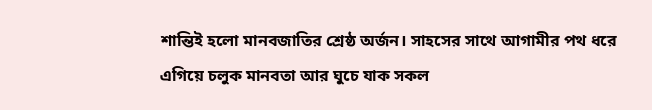শান্তিই হলো মানবজাতির শ্রেষ্ঠ অর্জন। সাহসের সাথে আগামীর পথ ধরে এগিয়ে চলুক মানবতা আর ঘুচে যাক সকল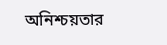অনিশ্চয়তার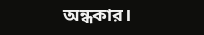অন্ধকার।